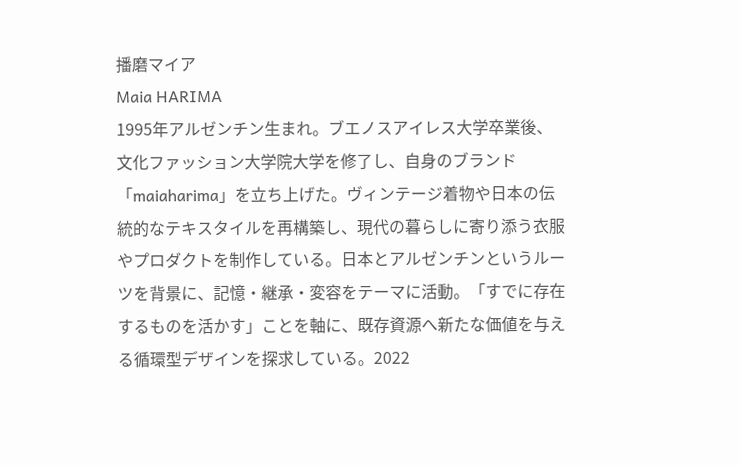播磨マイア
Maia HARIMA
1995年アルゼンチン生まれ。ブエノスアイレス大学卒業後、文化ファッション大学院大学を修了し、自身のブランド「maiaharima」を立ち上げた。ヴィンテージ着物や日本の伝統的なテキスタイルを再構築し、現代の暮らしに寄り添う衣服やプロダクトを制作している。日本とアルゼンチンというルーツを背景に、記憶・継承・変容をテーマに活動。「すでに存在するものを活かす」ことを軸に、既存資源へ新たな価値を与える循環型デザインを探求している。2022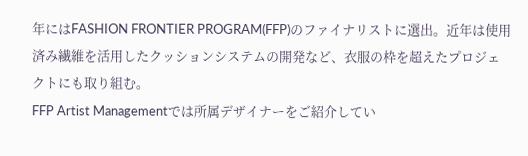年にはFASHION FRONTIER PROGRAM(FFP)のファイナリストに選出。近年は使用済み繊維を活用したクッションシステムの開発など、衣服の枠を超えたプロジェクトにも取り組む。
FFP Artist Managementでは所属デザイナーをご紹介してい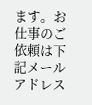ます。お仕事のご依頼は下記メールアドレス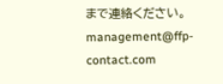まで連絡ください。
management@ffp-contact.com